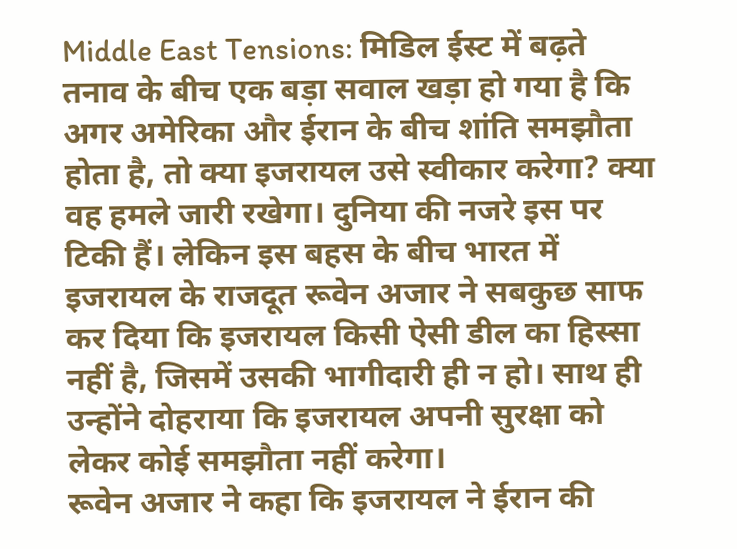Middle East Tensions: मिडिल ईस्ट में बढ़ते तनाव के बीच एक बड़ा सवाल खड़ा हो गया है कि अगर अमेरिका और ईरान के बीच शांति समझौता होता है, तो क्या इजरायल उसे स्वीकार करेगा? क्या वह हमले जारी रखेगा। दुनिया की नजरे इस पर टिकी हैं। लेकिन इस बहस के बीच भारत में इजरायल के राजदूत रूवेन अजार ने सबकुछ साफ कर दिया कि इजरायल किसी ऐसी डील का हिस्सा नहीं है, जिसमें उसकी भागीदारी ही न हो। साथ ही उन्होंने दोहराया कि इजरायल अपनी सुरक्षा को लेकर कोई समझौता नहीं करेगा।
रूवेन अजार ने कहा कि इजरायल ने ईरान की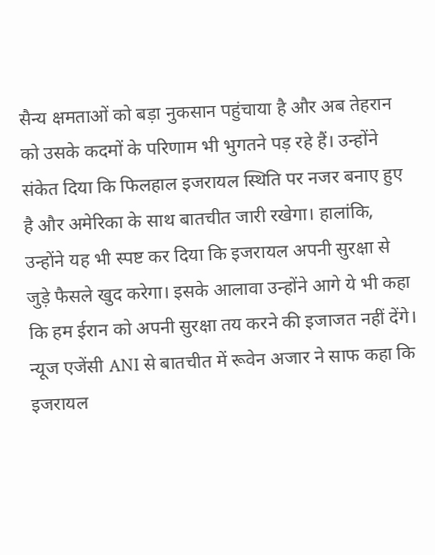सैन्य क्षमताओं को बड़ा नुकसान पहुंचाया है और अब तेहरान को उसके कदमों के परिणाम भी भुगतने पड़ रहे हैं। उन्होंने संकेत दिया कि फिलहाल इजरायल स्थिति पर नजर बनाए हुए है और अमेरिका के साथ बातचीत जारी रखेगा। हालांकि, उन्होंने यह भी स्पष्ट कर दिया कि इजरायल अपनी सुरक्षा से जुड़े फैसले खुद करेगा। इसके आलावा उन्होंने आगे ये भी कहा कि हम ईरान को अपनी सुरक्षा तय करने की इजाजत नहीं देंगे।
न्यूज एजेंसी ANI से बातचीत में रूवेन अजार ने साफ कहा कि इजरायल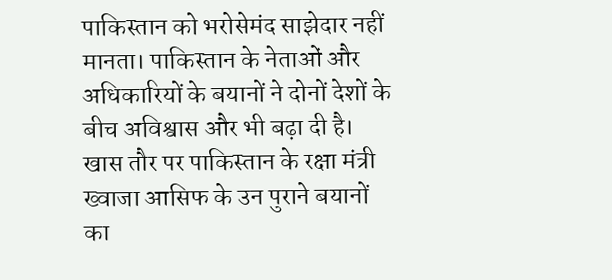पाकिस्तान को भरोसेमंद साझेदार नहीं मानता। पाकिस्तान के नेताओं और अधिकारियों के बयानों ने दोनों देशों के बीच अविश्वास और भी बढ़ा दी है। खास तौर पर पाकिस्तान के रक्षा मंत्री ख्वाजा आसिफ के उन पुराने बयानों का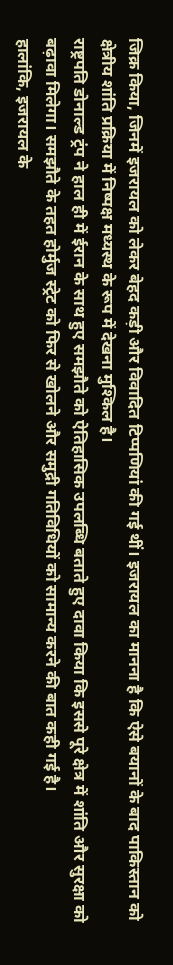जिक्र किया, जिनमें इजरायल को लेकर बेहद कड़ी और विवादित टिप्पणियां की गई थीं। इजरायल का मानना है कि ऐसे बयानों के बाद पाकिस्तान को क्षेत्रीय शांति प्रक्रिया में निष्पक्ष मध्यस्थ के रूप में देखना मुश्किल है।
राष्ट्रपति डोनाल्ड ट्रंप ने हाल ही में ईरान के साथ हुए समझौते को ऐतिहासिक उपलब्धि बताते हुए दावा किया कि इससे पूरे क्षेत्र में शांति और सुरक्षा को बढ़ावा मिलेगा। समझौते के तहत होर्मुज स्ट्रेट को फिर से खोलने और समुद्री गतिविधियों को सामान्य करने की बात कही गई है।
हालांकि, इजरायल के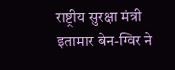राष्ट्रीय सुरक्षा मंत्री इतामार बेन-ग्विर ने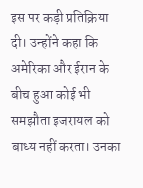इस पर कड़ी प्रतिक्रिया दी। उन्होंने कहा कि अमेरिका और ईरान के बीच हुआ कोई भी समझौता इजरायल को बाध्य नहीं करता। उनका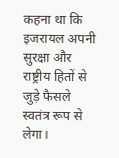कहना था कि इजरायल अपनी सुरक्षा और राष्ट्रीय हितों से जुड़े फैसले स्वतंत्र रूप से लेगा।